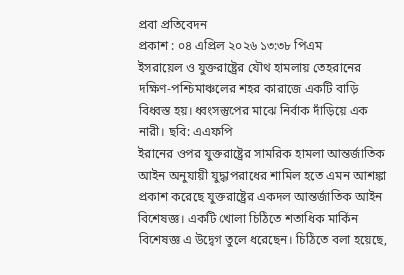প্রবা প্রতিবেদন
প্রকাশ : ০৪ এপ্রিল ২০২৬ ১৩:৩৮ পিএম
ইসরায়েল ও যুক্তরাষ্ট্রের যৌথ হামলায় তেহরানের দক্ষিণ-পশ্চিমাঞ্চলের শহর কারাজে একটি বাড়ি বিধ্বস্ত হয়। ধ্বংসস্তুপের মাঝে নির্বাক দাঁড়িয়ে এক নারী। ছবি: এএফপি
ইরানের ওপর যুক্তরাষ্ট্রের সামরিক হামলা আন্তর্জাতিক আইন অনুযায়ী যুদ্ধাপরাধের শামিল হতে এমন আশঙ্কা প্রকাশ করেছে যুক্তরাষ্ট্রের একদল আন্তর্জাতিক আইন বিশেষজ্ঞ। একটি খোলা চিঠিতে শতাধিক মার্কিন বিশেষজ্ঞ এ উদ্বেগ তুলে ধরেছেন। চিঠিতে বলা হয়েছে,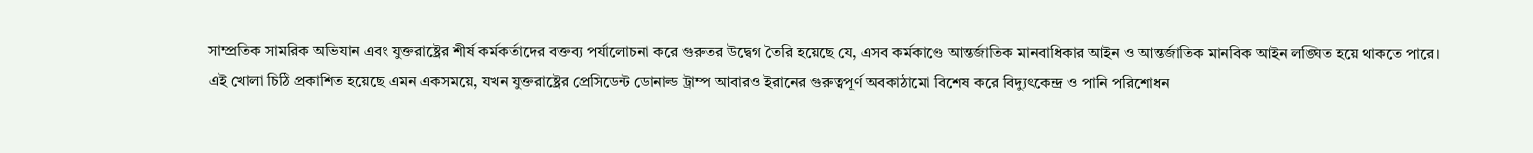সাম্প্রতিক সামরিক অভিযান এবং যুক্তরাষ্ট্রের শীর্ষ কর্মকর্তাদের বক্তব্য পর্যালোচনা করে গুরুতর উদ্বেগ তৈরি হয়েছে যে, এসব কর্মকাণ্ডে আন্তর্জাতিক মানবাধিকার আইন ও আন্তর্জাতিক মানবিক আইন লঙ্ঘিত হয়ে থাকতে পারে।
এই খোলা চিঠি প্রকাশিত হয়েছে এমন একসময়ে, যখন যুক্তরাষ্ট্রের প্রেসিডেন্ট ডোনাল্ড ট্রাম্প আবারও ইরানের গুরুত্বপূর্ণ অবকাঠামো বিশেষ করে বিদ্যুৎকেন্দ্র ও পানি পরিশোধন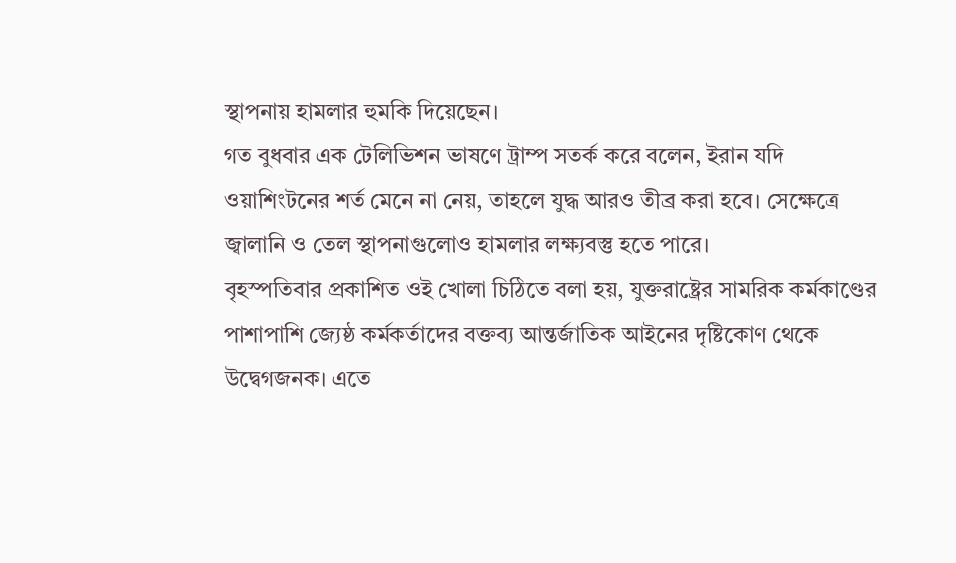স্থাপনায় হামলার হুমকি দিয়েছেন।
গত বুধবার এক টেলিভিশন ভাষণে ট্রাম্প সতর্ক করে বলেন, ইরান যদি ওয়াশিংটনের শর্ত মেনে না নেয়, তাহলে যুদ্ধ আরও তীব্র করা হবে। সেক্ষেত্রে জ্বালানি ও তেল স্থাপনাগুলোও হামলার লক্ষ্যবস্তু হতে পারে।
বৃহস্পতিবার প্রকাশিত ওই খোলা চিঠিতে বলা হয়, যুক্তরাষ্ট্রের সামরিক কর্মকাণ্ডের পাশাপাশি জ্যেষ্ঠ কর্মকর্তাদের বক্তব্য আন্তর্জাতিক আইনের দৃষ্টিকোণ থেকে উদ্বেগজনক। এতে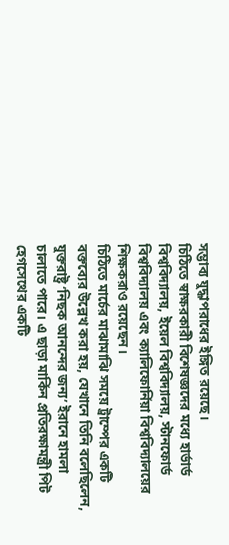সম্ভাব্য যুদ্ধাপরাধের ইঙ্গিত রয়েছে।
চিঠিতে স্বাক্ষরকারী বিশেষজ্ঞদের মধ্যে হার্ভার্ড বিশ্ববিদ্যালয়, ইয়েল বিশ্ববিদ্যালয়, স্টানফোর্ড বিশ্ববিদ্যালয় এবং ক্যালিফোর্নিয়া বিশ্ববিদ্যালয়ের শিক্ষকরাও রয়েছেন।
চিঠিতে মার্চের মাঝামাঝি সময়ে ট্রাম্পের একটি বক্তব্যের উল্লেখ করা হয়, যেখানে তিনি বলেছিলেন, যুক্তরাষ্ট্র ‘নিছক আনন্দের জন্য’ ইরানে হামলা চালাতে পারে। এ ছাড়া মার্কিন প্রতিরক্ষামন্ত্রী পিট হেগসেথের একটি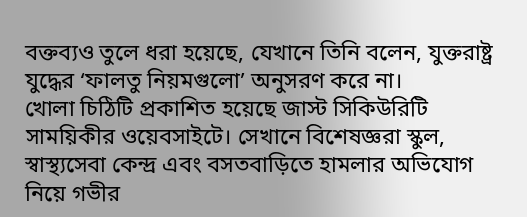বক্তব্যও তুলে ধরা হয়েছে, যেখানে তিনি বলেন, যুক্তরাষ্ট্র যুদ্ধের ‘ফালতু নিয়মগুলো’ অনুসরণ করে না।
খোলা চিঠিটি প্রকাশিত হয়েছে জাস্ট সিকিউরিটি সাময়িকীর ওয়েবসাইটে। সেখানে বিশেষজ্ঞরা স্কুল, স্বাস্থ্যসেবা কেন্দ্র এবং বসতবাড়িতে হামলার অভিযোগ নিয়ে গভীর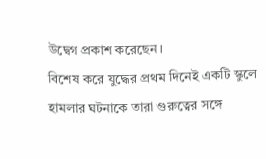উদ্বেগ প্রকাশ করেছেন।
বিশেষ করে যুদ্ধের প্রথম দিনেই একটি স্কুলে হামলার ঘটনাকে তারা গুরুত্বের সঙ্গে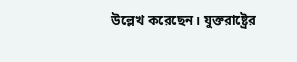উল্লেখ করেছেন। যুক্তরাষ্ট্রের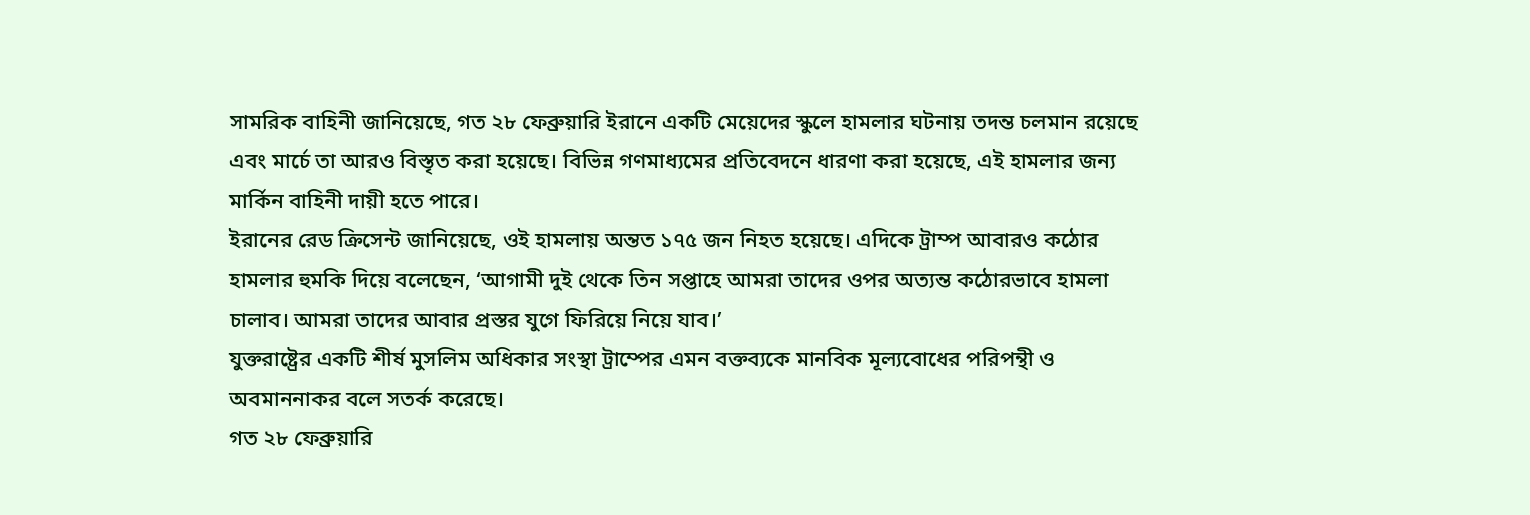সামরিক বাহিনী জানিয়েছে, গত ২৮ ফেব্রুয়ারি ইরানে একটি মেয়েদের স্কুলে হামলার ঘটনায় তদন্ত চলমান রয়েছে এবং মার্চে তা আরও বিস্তৃত করা হয়েছে। বিভিন্ন গণমাধ্যমের প্রতিবেদনে ধারণা করা হয়েছে, এই হামলার জন্য মার্কিন বাহিনী দায়ী হতে পারে।
ইরানের রেড ক্রিসেন্ট জানিয়েছে, ওই হামলায় অন্তত ১৭৫ জন নিহত হয়েছে। এদিকে ট্রাম্প আবারও কঠোর হামলার হুমকি দিয়ে বলেছেন, ‘আগামী দুই থেকে তিন সপ্তাহে আমরা তাদের ওপর অত্যন্ত কঠোরভাবে হামলা চালাব। আমরা তাদের আবার প্রস্তর যুগে ফিরিয়ে নিয়ে যাব।’
যুক্তরাষ্ট্রের একটি শীর্ষ মুসলিম অধিকার সংস্থা ট্রাম্পের এমন বক্তব্যকে মানবিক মূল্যবোধের পরিপন্থী ও অবমাননাকর বলে সতর্ক করেছে।
গত ২৮ ফেব্রুয়ারি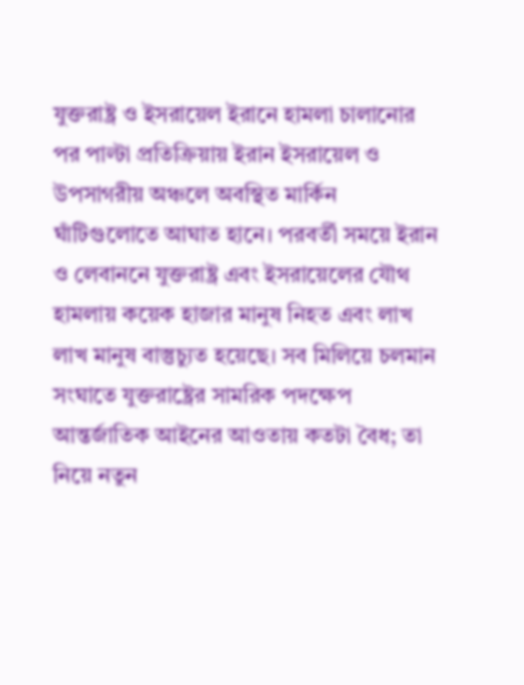যুক্তরাষ্ট্র ও ইসরায়েল ইরানে হামলা চালানোর পর পাল্টা প্রতিক্রিয়ায় ইরান ইসরায়েল ও উপসাগরীয় অঞ্চলে অবস্থিত মার্কিন ঘাঁটিগুলোতে আঘাত হানে। পরবর্তী সময়ে ইরান ও লেবাননে যুক্তরাষ্ট্র এবং ইসরায়েলের যৌথ হামলায় কয়েক হাজার মানুষ নিহত এবং লাখ লাখ মানুষ বাস্তুচ্যুত হয়েছে। সব মিলিয়ে চলমান সংঘাতে যুক্তরাষ্ট্রের সামরিক পদক্ষেপ আন্তর্জাতিক আইনের আওতায় কতটা বৈধ; তা নিয়ে নতুন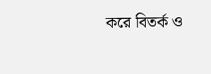করে বিতর্ক ও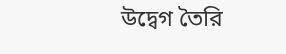উদ্বেগ তৈরি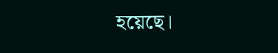হয়েছে।